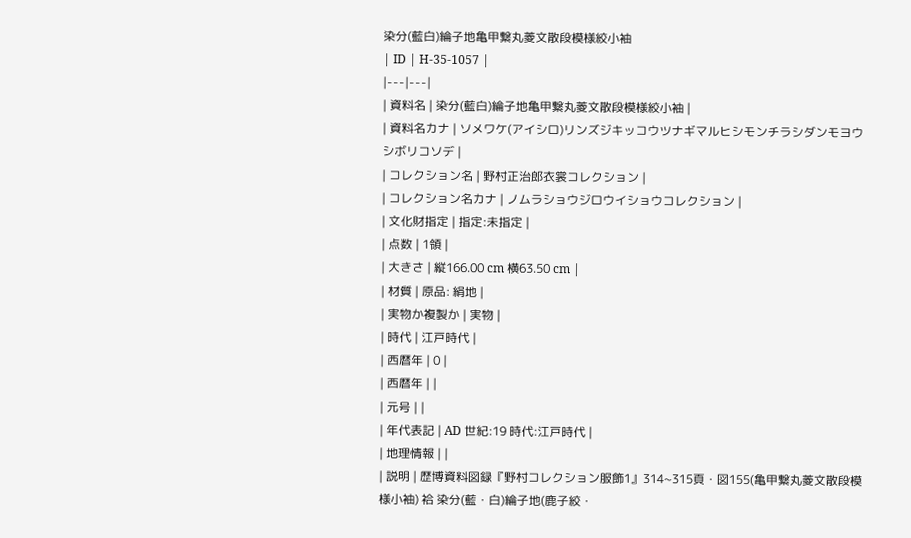染分(藍白)綸子地亀甲繋丸菱文散段模様絞小袖
| ID | H-35-1057 |
|---|---|
| 資料名 | 染分(藍白)綸子地亀甲繋丸菱文散段模様絞小袖 |
| 資料名カナ | ソメワケ(アイシロ)リンズジキッコウツナギマルヒシモンチラシダンモヨウシボリコソデ |
| コレクション名 | 野村正治郎衣裳コレクション |
| コレクション名カナ | ノムラショウジロウイショウコレクション |
| 文化財指定 | 指定:未指定 |
| 点数 | 1領 |
| 大きさ | 縦166.00 cm 横63.50 cm |
| 材質 | 原品: 絹地 |
| 実物か複製か | 実物 |
| 時代 | 江戸時代 |
| 西暦年 | 0 |
| 西暦年 | |
| 元号 | |
| 年代表記 | AD 世紀:19 時代:江戸時代 |
| 地理情報 | |
| 説明 | 歴博資料図録『野村コレクション服飾1』314~315頁・図155(亀甲繋丸菱文散段模様小袖) 袷 染分(藍・白)綸子地(鹿子絞・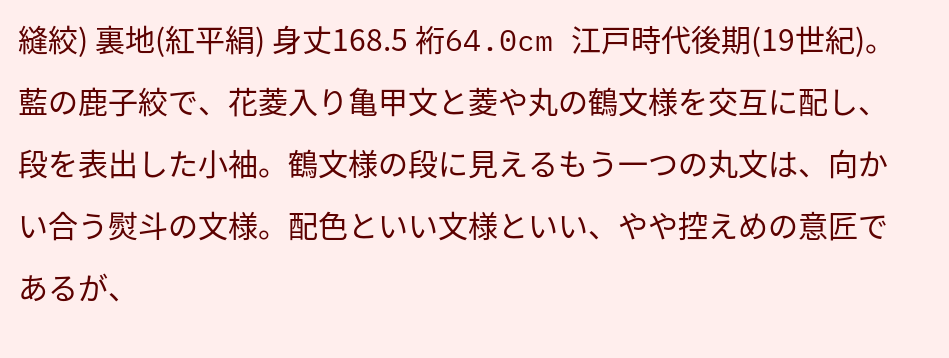縫絞) 裏地(紅平絹) 身丈168.5 裄64.0cm 江戸時代後期(19世紀)。 藍の鹿子絞で、花菱入り亀甲文と菱や丸の鶴文様を交互に配し、段を表出した小袖。鶴文様の段に見えるもう一つの丸文は、向かい合う熨斗の文様。配色といい文様といい、やや控えめの意匠であるが、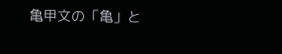亀甲文の「亀」と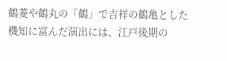鶴菱や鶴丸の「鶴」で吉祥の鶴亀とした機知に富んだ演出には、江戸後期の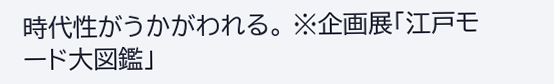時代性がうかがわれる。 ※企画展「江戸モード大図鑑」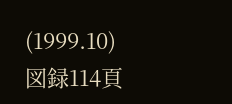(1999.10)図録114頁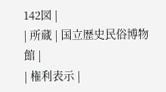142図 |
| 所蔵 | 国立歴史民俗博物館 |
| 権利表示 |